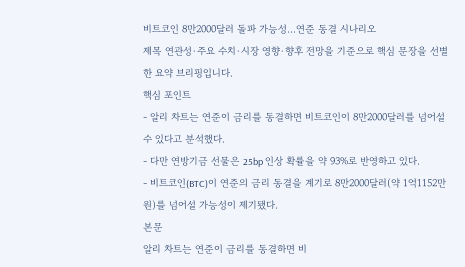비트코인 8만2000달러 돌파 가능성…연준 동결 시나리오
제목 연관성·주요 수치·시장 영향·향후 전망을 기준으로 핵심 문장을 선별한 요약 브리핑입니다.
핵심 포인트
- 알리 차트는 연준이 금리를 동결하면 비트코인이 8만2000달러를 넘어설 수 있다고 분석했다.
- 다만 연방기금 선물은 25bp 인상 확률을 약 93%로 반영하고 있다.
- 비트코인(BTC)이 연준의 금리 동결을 계기로 8만2000달러(약 1억1152만원)를 넘어설 가능성이 제기됐다.
본문
알리 차트는 연준이 금리를 동결하면 비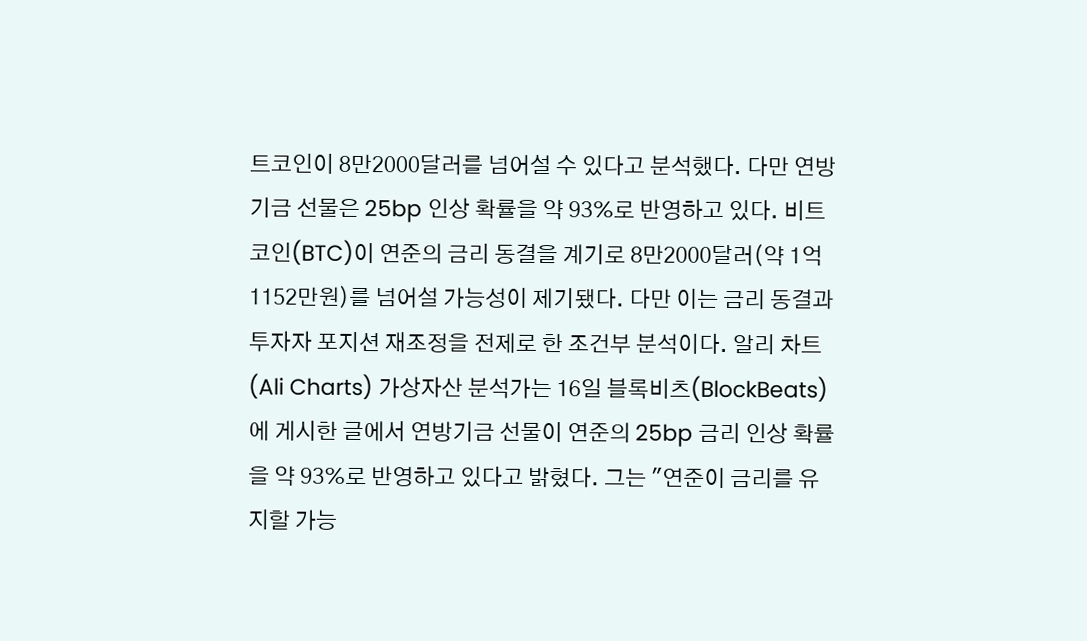트코인이 8만2000달러를 넘어설 수 있다고 분석했다. 다만 연방기금 선물은 25bp 인상 확률을 약 93%로 반영하고 있다. 비트코인(BTC)이 연준의 금리 동결을 계기로 8만2000달러(약 1억1152만원)를 넘어설 가능성이 제기됐다. 다만 이는 금리 동결과 투자자 포지션 재조정을 전제로 한 조건부 분석이다. 알리 차트(Ali Charts) 가상자산 분석가는 16일 블록비츠(BlockBeats)에 게시한 글에서 연방기금 선물이 연준의 25bp 금리 인상 확률을 약 93%로 반영하고 있다고 밝혔다. 그는 "연준이 금리를 유지할 가능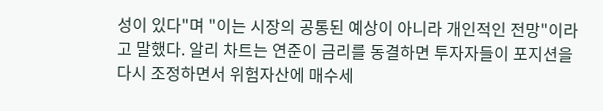성이 있다"며 "이는 시장의 공통된 예상이 아니라 개인적인 전망"이라고 말했다. 알리 차트는 연준이 금리를 동결하면 투자자들이 포지션을 다시 조정하면서 위험자산에 매수세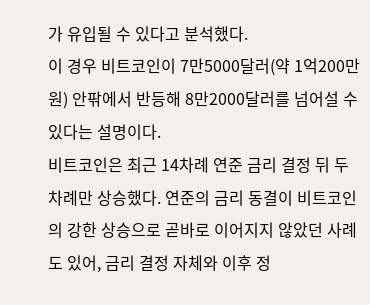가 유입될 수 있다고 분석했다.
이 경우 비트코인이 7만5000달러(약 1억200만원) 안팎에서 반등해 8만2000달러를 넘어설 수 있다는 설명이다.
비트코인은 최근 14차례 연준 금리 결정 뒤 두 차례만 상승했다. 연준의 금리 동결이 비트코인의 강한 상승으로 곧바로 이어지지 않았던 사례 도 있어, 금리 결정 자체와 이후 정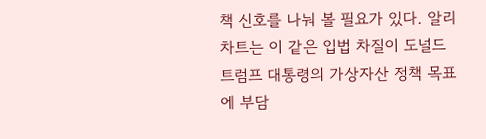책 신호를 나눠 볼 필요가 있다. 알리 차트는 이 같은 입법 차질이 도널드 트럼프 대통령의 가상자산 정책 목표에 부담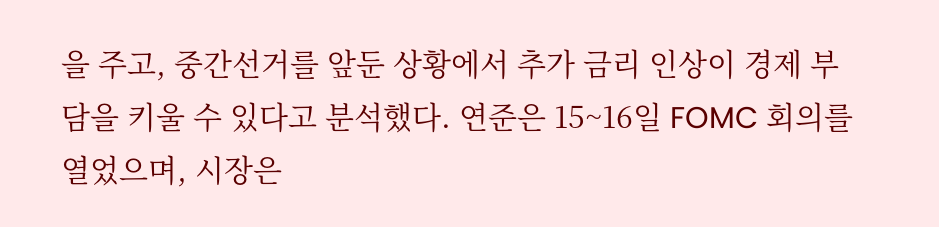을 주고, 중간선거를 앞둔 상황에서 추가 금리 인상이 경제 부담을 키울 수 있다고 분석했다. 연준은 15~16일 FOMC 회의를 열었으며, 시장은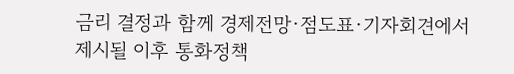금리 결정과 함께 경제전망·점도표·기자회견에서 제시될 이후 통화정책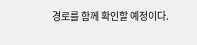경로를 함께 확인할 예정이다.